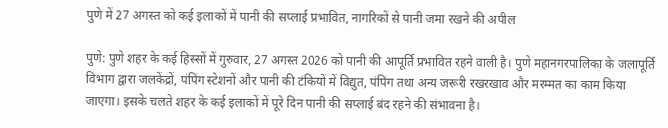पुणे में 27 अगस्त को कई इलाकों में पानी की सप्लाई प्रभावित, नागरिकों से पानी जमा रखने की अपील

पुणे: पुणे शहर के कई हिस्सों में गुरुवार, 27 अगस्त 2026 को पानी की आपूर्ति प्रभावित रहने वाली है। पुणे महानगरपालिका के जलापूर्ति विभाग द्वारा जलकेंद्रों, पंपिंग स्टेशनों और पानी की टंकियों में विद्युत, पंपिंग तथा अन्य जरूरी रखरखाव और मरम्मत का काम किया जाएगा। इसके चलते शहर के कई इलाकों में पूरे दिन पानी की सप्लाई बंद रहने की संभावना है।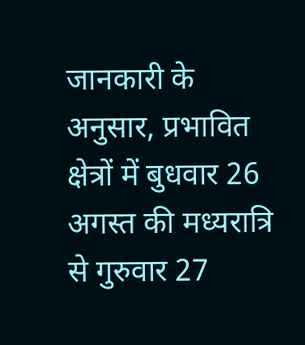जानकारी के अनुसार, प्रभावित क्षेत्रों में बुधवार 26 अगस्त की मध्यरात्रि से गुरुवार 27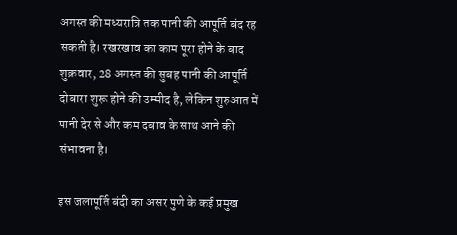अगस्त की मध्यरात्रि तक पानी की आपूर्ति बंद रह सकती है। रखरखाव का काम पूरा होने के बाद शुक्रवार, 28 अगस्त की सुबह पानी की आपूर्ति दोबारा शुरू होने की उम्मीद है, लेकिन शुरुआत में पानी देर से और कम दबाव के साथ आने की संभावना है।

इस जलापूर्ति बंदी का असर पुणे के कई प्रमुख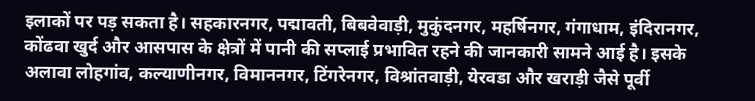इलाकों पर पड़ सकता है। सहकारनगर, पद्मावती, बिबवेवाड़ी, मुकुंदनगर, महर्षिनगर, गंगाधाम, इंदिरानगर, कोंढवा खुर्द और आसपास के क्षेत्रों में पानी की सप्लाई प्रभावित रहने की जानकारी सामने आई है। इसके अलावा लोहगांव, कल्याणीनगर, विमाननगर, टिंगरेनगर, विश्रांतवाड़ी, येरवडा और खराड़ी जैसे पूर्वी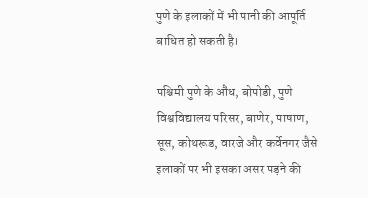पुणे के इलाकों में भी पानी की आपूर्ति बाधित हो सकती है।

पश्चिमी पुणे के औंध, बोपोडी, पुणे विश्वविद्यालय परिसर, बाणेर, पाषाण, सूस, कोथरूड, वारजे और कर्वेनगर जैसे इलाकों पर भी इसका असर पड़ने की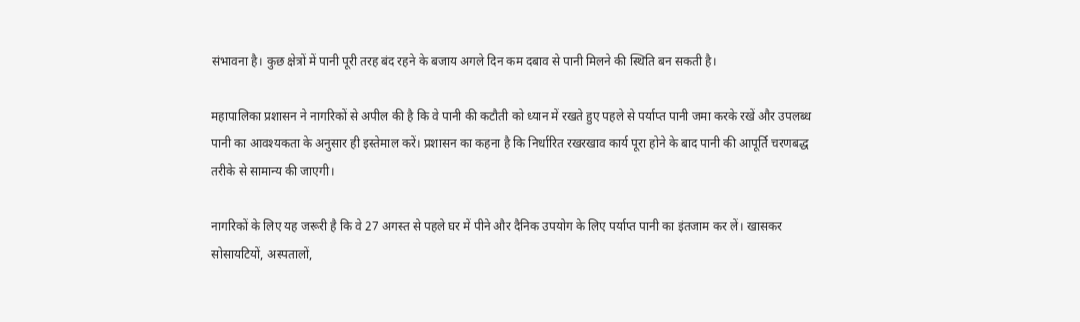संभावना है। कुछ क्षेत्रों में पानी पूरी तरह बंद रहने के बजाय अगले दिन कम दबाव से पानी मिलने की स्थिति बन सकती है।

महापालिका प्रशासन ने नागरिकों से अपील की है कि वे पानी की कटौती को ध्यान में रखते हुए पहले से पर्याप्त पानी जमा करके रखें और उपलब्ध पानी का आवश्यकता के अनुसार ही इस्तेमाल करें। प्रशासन का कहना है कि निर्धारित रखरखाव कार्य पूरा होने के बाद पानी की आपूर्ति चरणबद्ध तरीके से सामान्य की जाएगी।

नागरिकों के लिए यह जरूरी है कि वे 27 अगस्त से पहले घर में पीने और दैनिक उपयोग के लिए पर्याप्त पानी का इंतजाम कर लें। खासकर सोसायटियों, अस्पतालों,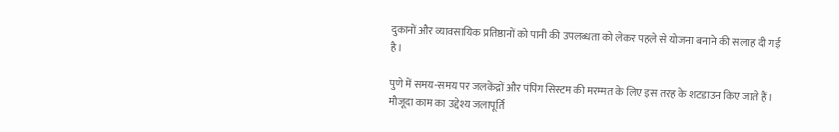दुकानों और व्यावसायिक प्रतिष्ठानों को पानी की उपलब्धता को लेकर पहले से योजना बनाने की सलाह दी गई है।

पुणे में समय-समय पर जलकेंद्रों और पंपिंग सिस्टम की मरम्मत के लिए इस तरह के शटडाउन किए जाते हैं। मौजूदा काम का उद्देश्य जलापूर्ति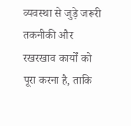व्यवस्था से जुड़े जरूरी तकनीकी और रखरखाव कार्यों को पूरा करना है, ताकि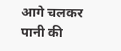आगे चलकर पानी की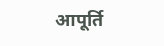आपूर्ति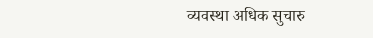व्यवस्था अधिक सुचारु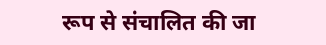रूप से संचालित की जा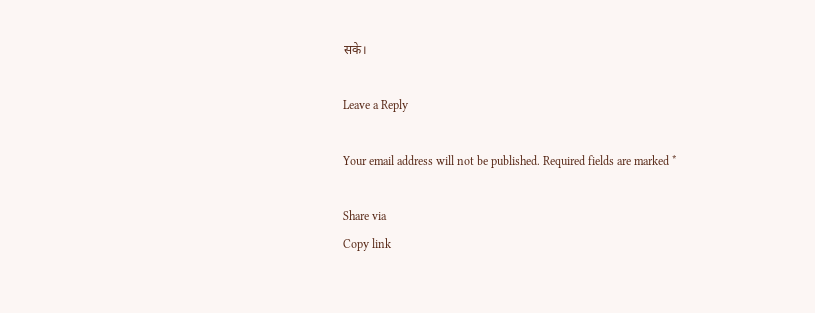सके।

Leave a Reply

Your email address will not be published. Required fields are marked *

Share via
Copy link